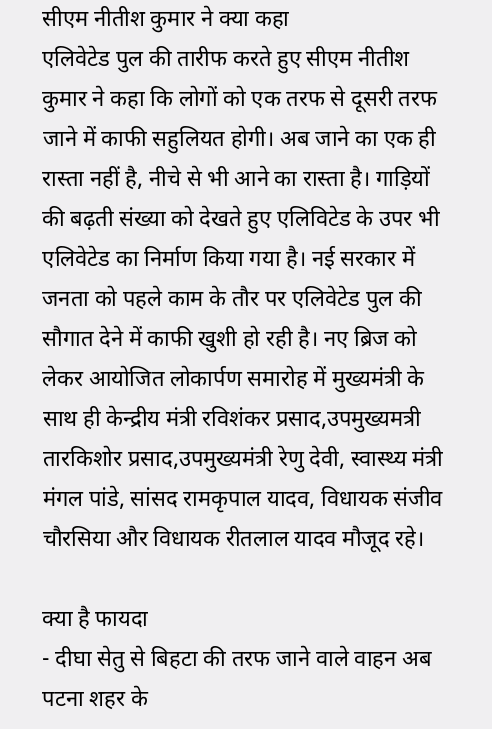सीएम नीतीश कुमार ने क्या कहा
एलिवेटेड पुल की तारीफ करते हुए सीएम नीतीश कुमार ने कहा कि लोगों को एक तरफ से दूसरी तरफ जाने में काफी सहुलियत होगी। अब जाने का एक ही रास्ता नहीं है, नीचे से भी आने का रास्ता है। गाड़ियों की बढ़ती संख्या को देखते हुए एलिविटेड के उपर भी एलिवेटेड का निर्माण किया गया है। नई सरकार में जनता को पहले काम के तौर पर एलिवेटेड पुल की सौगात देने में काफी खुशी हो रही है। नए ब्रिज को लेकर आयोजित लोकार्पण समारोह में मुख्यमंत्री के साथ ही केन्द्रीय मंत्री रविशंकर प्रसाद,उपमुख्यमत्री तारकिशोर प्रसाद,उपमुख्यमंत्री रेणु देवी, स्वास्थ्य मंत्री मंगल पांडे, सांसद रामकृपाल यादव, विधायक संजीव चौरसिया और विधायक रीतलाल यादव मौजूद रहे।

क्या है फायदा
- दीघा सेतु से बिहटा की तरफ जाने वाले वाहन अब पटना शहर के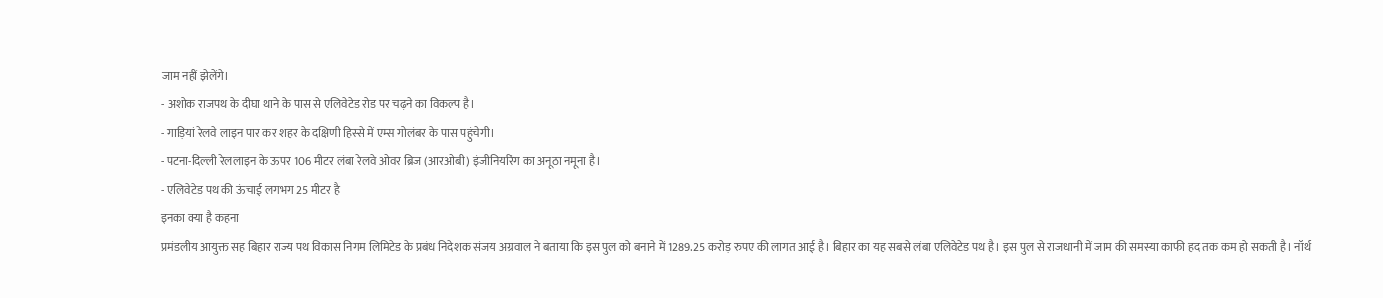जाम नहीं झेलेंगे।
- अशोक राजपथ के दीघा थाने के पास से एलिवेटेड रोड पर चढ़ने का विकल्प है।
- गाड़ियां रेलवे लाइन पार कर शहर के दक्षिणी हिस्से में एम्स गोलंबर के पास पहुंचेगी।
- पटना-दिल्ली रेललाइन के ऊपर 106 मीटर लंबा रेलवे ओवर ब्रिज (आरओबी) इंजीनियरिंग का अनूठा नमूना है।
- एलिवेटेड पथ की ऊंचाई लगभग 25 मीटर है
इनका क्या है कहना
प्रमंडलीय आयुक्त सह बिहार राज्य पथ विकास निगम लिमिटेड के प्रबंध निदेशक संजय अग्रवाल ने बताया कि इस पुल को बनाने में 1289.25 करोड़ रुपए की लागत आई है। बिहार का यह सबसे लंबा एलिवेटेड पथ है। इस पुल से राजधानी में जाम की समस्या काफी हद तक कम हो सकती है। नॉर्थ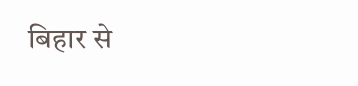बिहार से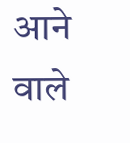आने वाले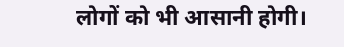लोगों को भी आसानी होगी।